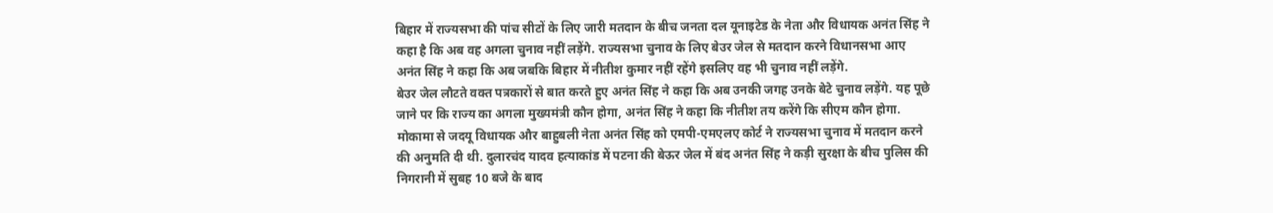बिहार में राज्यसभा की पांच सीटों के लिए जारी मतदान के बीच जनता दल यूनाइटेड के नेता और विधायक अनंत सिंह ने कहा है कि अब वह अगला चुनाव नहीं लड़ेंगे. राज्यसभा चुनाव के लिए बेउर जेल से मतदान करने विधानसभा आए अनंत सिंह ने कहा कि अब जबकि बिहार में नीतीश कुमार नहीं रहेंगे इसलिए वह भी चुनाव नहीं लड़ेंगे.
बेउर जेल लौटते वक्त पत्रकारों से बात करते हुए अनंत सिंह ने कहा कि अब उनकी जगह उनके बेटे चुनाव लड़ेंगे. यह पूछे जाने पर कि राज्य का अगला मुख्यमंत्री कौन होगा, अनंत सिंह ने कहा कि नीतीश तय करेंगे कि सीएम कौन होगा.
मोकामा से जदयू विधायक और बाहुबली नेता अनंत सिंह को एमपी-एमएलए कोर्ट ने राज्यसभा चुनाव में मतदान करने की अनुमति दी थी. दुलारचंद यादव हत्याकांड में पटना की बेऊर जेल में बंद अनंत सिंह ने कड़ी सुरक्षा के बीच पुलिस की निगरानी में सुबह 10 बजे के बाद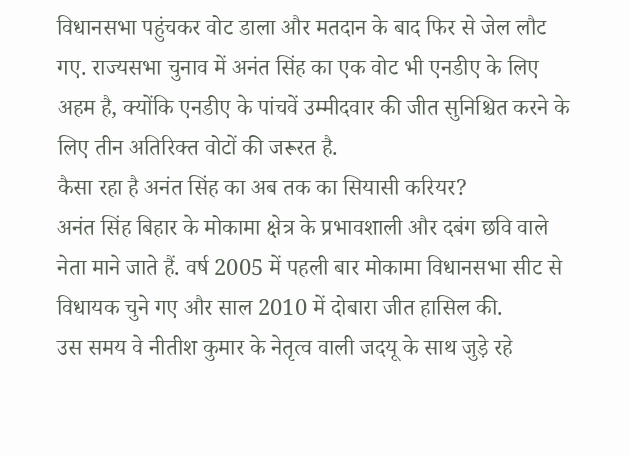विधानसभा पहुंचकर वोट डाला और मतदान के बाद फिर से जेल लौट गए. राज्यसभा चुनाव में अनंत सिंह का एक वोट भी एनडीए के लिए अहम है, क्योंकि एनडीए के पांचवें उम्मीदवार की जीत सुनिश्चित करने के लिए तीन अतिरिक्त वोटों की जरूरत है.
कैसा रहा है अनंत सिंह का अब तक का सियासी करियर?
अनंत सिंह बिहार के मोकामा क्षेत्र के प्रभावशाली और दबंग छवि वाले नेता माने जाते हैं. वर्ष 2005 में पहली बार मोकामा विधानसभा सीट से विधायक चुने गए और साल 2010 में दोबारा जीत हासिल की.
उस समय वे नीतीश कुमार के नेतृत्व वाली जदयू के साथ जुड़े रहे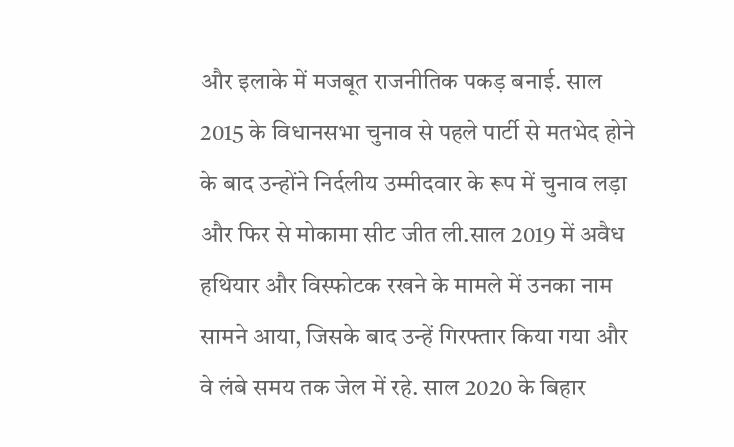और इलाके में मजबूत राजनीतिक पकड़ बनाई. साल 2015 के विधानसभा चुनाव से पहले पार्टी से मतभेद होने के बाद उन्होंने निर्दलीय उम्मीदवार के रूप में चुनाव लड़ा और फिर से मोकामा सीट जीत ली.साल 2019 में अवैध हथियार और विस्फोटक रखने के मामले में उनका नाम सामने आया, जिसके बाद उन्हें गिरफ्तार किया गया और वे लंबे समय तक जेल में रहे. साल 2020 के बिहार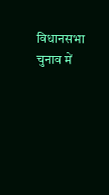विधानसभा चुनाव में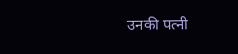उनकी पत्नी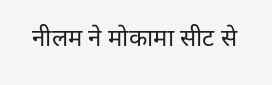नीलम ने मोकामा सीट से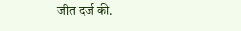जीत दर्ज की.